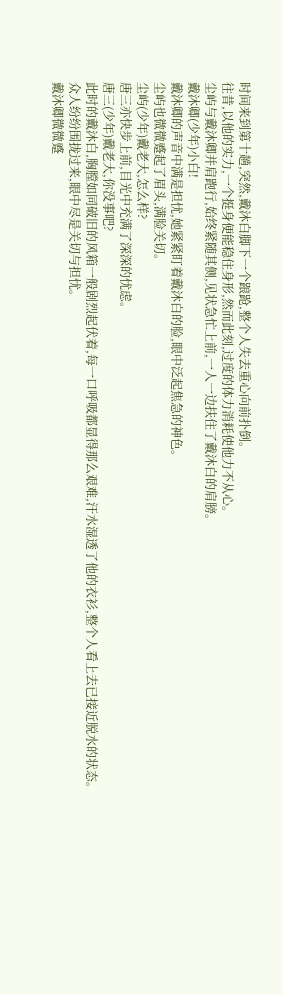时间来到第十趟,突然,戴沐白脚下一个踉跄,整个人失去重心向前扑倒。
往昔,以他的实力,一个挺身便能稳住身形,然而此刻,过度的体力消耗使他力不从心。
尘屿与戴沐卿并肩跑行,始终紧随其侧,见状急忙上前,一人一边扶住了戴沐白的肩膀。
戴沐卿(少年)小白!
戴沐卿的声音中满是担忧,她紧紧盯着戴沐白的脸,眼中泛起焦急的神色。
尘屿也微微蹙起了眉头,满脸关切。
尘屿(少年)戴老大,怎么样?
唐三亦快步上前,目光中充满了深深的忧虑。
唐三(少年)戴老大,你没事吧?
此时的戴沐白,胸膛如同破旧的风箱一般剧烈起伏着,每一口呼吸都显得那么艰难,汗水湿透了他的衣衫,整个人看上去已接近脱水的状态。
众人纷纷围拢过来,眼中尽是关切与担忧。
戴沐卿微微蹙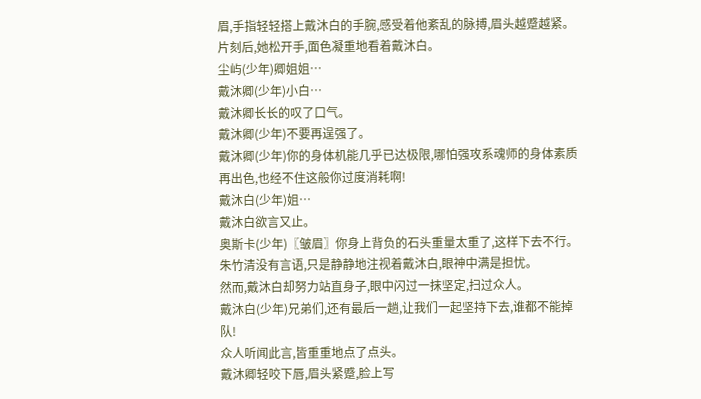眉,手指轻轻搭上戴沐白的手腕,感受着他紊乱的脉搏,眉头越蹙越紧。片刻后,她松开手,面色凝重地看着戴沐白。
尘屿(少年)卿姐姐…
戴沐卿(少年)小白…
戴沐卿长长的叹了口气。
戴沐卿(少年)不要再逞强了。
戴沐卿(少年)你的身体机能几乎已达极限,哪怕强攻系魂师的身体素质再出色,也经不住这般你过度消耗啊!
戴沐白(少年)姐…
戴沐白欲言又止。
奥斯卡(少年)〖皱眉〗你身上背负的石头重量太重了,这样下去不行。
朱竹清没有言语,只是静静地注视着戴沐白,眼神中满是担忧。
然而,戴沐白却努力站直身子,眼中闪过一抹坚定,扫过众人。
戴沐白(少年)兄弟们,还有最后一趟,让我们一起坚持下去,谁都不能掉队!
众人听闻此言,皆重重地点了点头。
戴沐卿轻咬下唇,眉头紧蹙,脸上写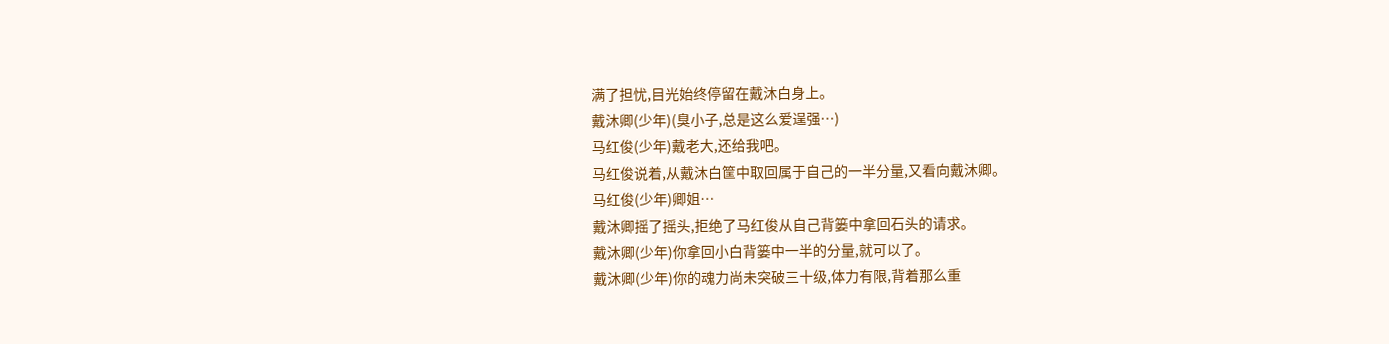满了担忧,目光始终停留在戴沐白身上。
戴沐卿(少年)(臭小子,总是这么爱逞强…)
马红俊(少年)戴老大,还给我吧。
马红俊说着,从戴沐白筐中取回属于自己的一半分量,又看向戴沐卿。
马红俊(少年)卿姐…
戴沐卿摇了摇头,拒绝了马红俊从自己背篓中拿回石头的请求。
戴沐卿(少年)你拿回小白背篓中一半的分量,就可以了。
戴沐卿(少年)你的魂力尚未突破三十级,体力有限,背着那么重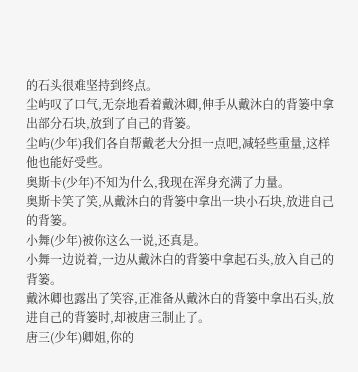的石头很难坚持到终点。
尘屿叹了口气,无奈地看着戴沐卿,伸手从戴沐白的背篓中拿出部分石块,放到了自己的背篓。
尘屿(少年)我们各自帮戴老大分担一点吧,减轻些重量,这样他也能好受些。
奥斯卡(少年)不知为什么,我现在浑身充满了力量。
奥斯卡笑了笑,从戴沐白的背篓中拿出一块小石块,放进自己的背篓。
小舞(少年)被你这么一说,还真是。
小舞一边说着,一边从戴沐白的背篓中拿起石头,放入自己的背篓。
戴沐卿也露出了笑容,正准备从戴沐白的背篓中拿出石头,放进自己的背篓时,却被唐三制止了。
唐三(少年)卿姐,你的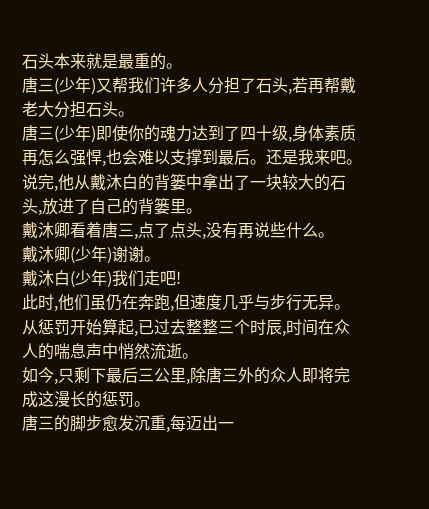石头本来就是最重的。
唐三(少年)又帮我们许多人分担了石头,若再帮戴老大分担石头。
唐三(少年)即使你的魂力达到了四十级,身体素质再怎么强悍,也会难以支撑到最后。还是我来吧。
说完,他从戴沐白的背篓中拿出了一块较大的石头,放进了自己的背篓里。
戴沐卿看着唐三,点了点头,没有再说些什么。
戴沐卿(少年)谢谢。
戴沐白(少年)我们走吧!
此时,他们虽仍在奔跑,但速度几乎与步行无异。从惩罚开始算起,已过去整整三个时辰,时间在众人的喘息声中悄然流逝。
如今,只剩下最后三公里,除唐三外的众人即将完成这漫长的惩罚。
唐三的脚步愈发沉重,每迈出一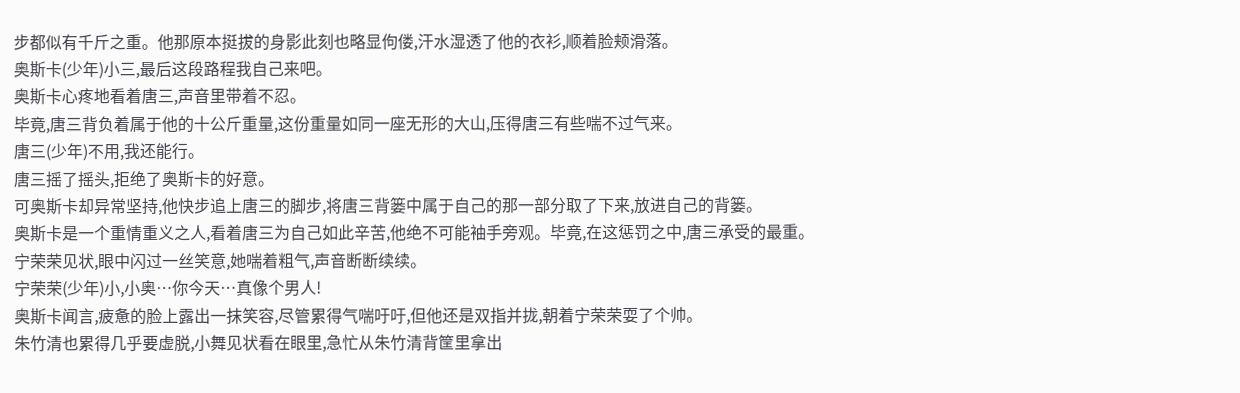步都似有千斤之重。他那原本挺拔的身影此刻也略显佝偻,汗水湿透了他的衣衫,顺着脸颊滑落。
奥斯卡(少年)小三,最后这段路程我自己来吧。
奥斯卡心疼地看着唐三,声音里带着不忍。
毕竟,唐三背负着属于他的十公斤重量,这份重量如同一座无形的大山,压得唐三有些喘不过气来。
唐三(少年)不用,我还能行。
唐三摇了摇头,拒绝了奥斯卡的好意。
可奥斯卡却异常坚持,他快步追上唐三的脚步,将唐三背篓中属于自己的那一部分取了下来,放进自己的背篓。
奥斯卡是一个重情重义之人,看着唐三为自己如此辛苦,他绝不可能袖手旁观。毕竟,在这惩罚之中,唐三承受的最重。
宁荣荣见状,眼中闪过一丝笑意,她喘着粗气,声音断断续续。
宁荣荣(少年)小,小奥…你今天…真像个男人!
奥斯卡闻言,疲惫的脸上露出一抹笑容,尽管累得气喘吁吁,但他还是双指并拢,朝着宁荣荣耍了个帅。
朱竹清也累得几乎要虚脱,小舞见状看在眼里,急忙从朱竹清背筐里拿出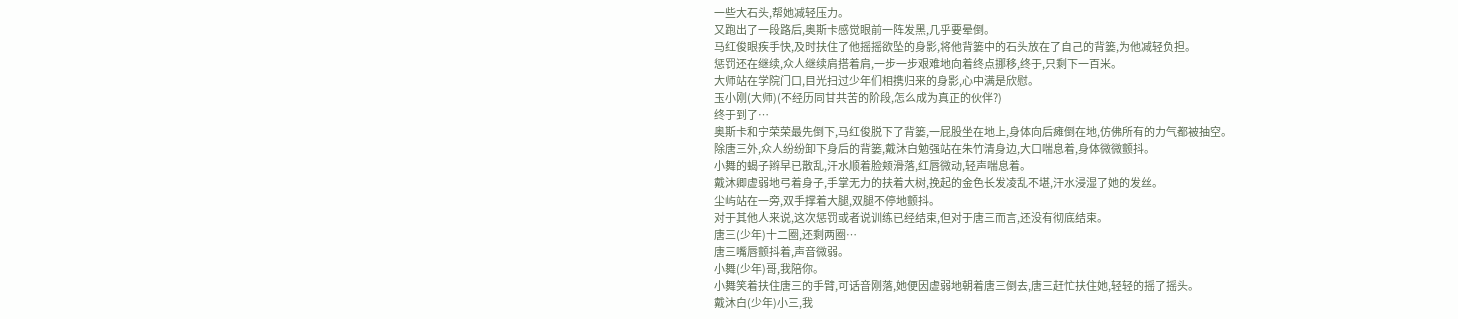一些大石头,帮她减轻压力。
又跑出了一段路后,奥斯卡感觉眼前一阵发黑,几乎要晕倒。
马红俊眼疾手快,及时扶住了他摇摇欲坠的身影,将他背篓中的石头放在了自己的背篓,为他减轻负担。
惩罚还在继续,众人继续肩搭着肩,一步一步艰难地向着终点挪移,终于,只剩下一百米。
大师站在学院门口,目光扫过少年们相携归来的身影,心中满是欣慰。
玉小刚(大师)(不经历同甘共苦的阶段,怎么成为真正的伙伴?)
终于到了…
奥斯卡和宁荣荣最先倒下,马红俊脱下了背篓,一屁股坐在地上,身体向后瘫倒在地,仿佛所有的力气都被抽空。
除唐三外,众人纷纷卸下身后的背篓,戴沐白勉强站在朱竹清身边,大口喘息着,身体微微颤抖。
小舞的蝎子辫早已散乱,汗水顺着脸颊滑落,红唇微动,轻声喘息着。
戴沐卿虚弱地弓着身子,手掌无力的扶着大树,挽起的金色长发凌乱不堪,汗水浸湿了她的发丝。
尘屿站在一旁,双手撑着大腿,双腿不停地颤抖。
对于其他人来说,这次惩罚或者说训练已经结束,但对于唐三而言,还没有彻底结束。
唐三(少年)十二圈,还剩两圈…
唐三嘴唇颤抖着,声音微弱。
小舞(少年)哥,我陪你。
小舞笑着扶住唐三的手臂,可话音刚落,她便因虚弱地朝着唐三倒去,唐三赶忙扶住她,轻轻的摇了摇头。
戴沐白(少年)小三,我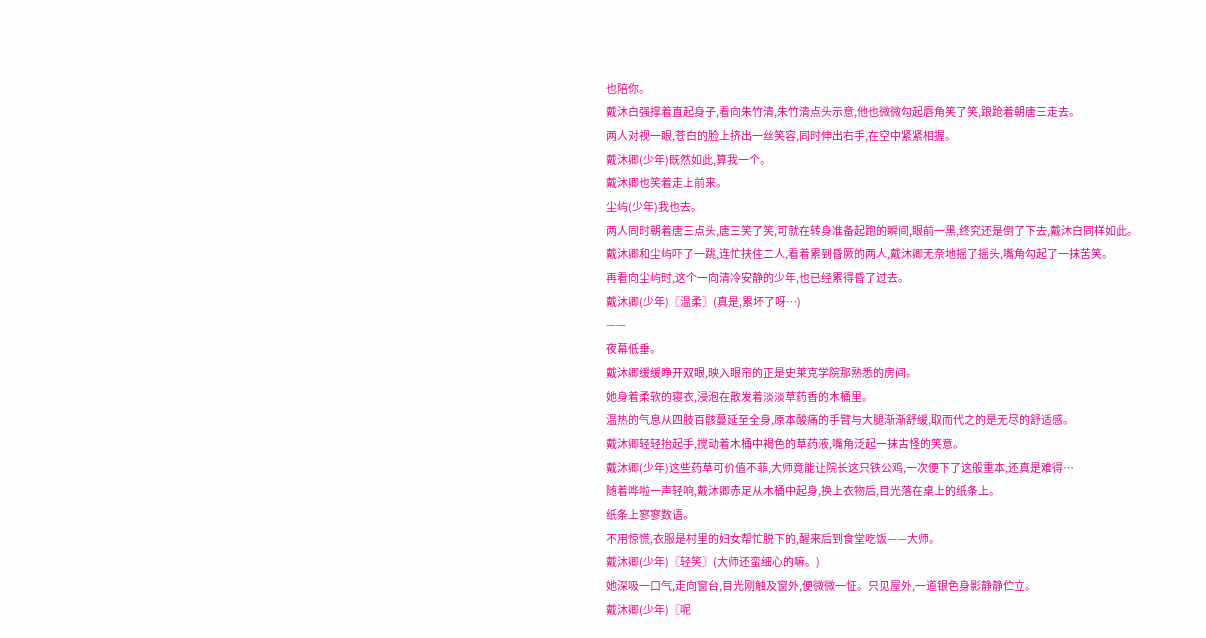也陪你。
戴沐白强撑着直起身子,看向朱竹清,朱竹清点头示意,他也微微勾起唇角笑了笑,踉跄着朝唐三走去。
两人对视一眼,苍白的脸上挤出一丝笑容,同时伸出右手,在空中紧紧相握。
戴沐卿(少年)既然如此,算我一个。
戴沐卿也笑着走上前来。
尘屿(少年)我也去。
两人同时朝着唐三点头,唐三笑了笑,可就在转身准备起跑的瞬间,眼前一黑,终究还是倒了下去,戴沐白同样如此。
戴沐卿和尘屿吓了一跳,连忙扶住二人,看着累到昏厥的两人,戴沐卿无奈地摇了摇头,嘴角勾起了一抹苦笑。
再看向尘屿时,这个一向清冷安静的少年,也已经累得昏了过去。
戴沐卿(少年)〖温柔〗(真是,累坏了呀…)
——
夜幕低垂。
戴沐卿缓缓睁开双眼,映入眼帘的正是史莱克学院那熟悉的房间。
她身着柔软的寝衣,浸泡在散发着淡淡草药香的木桶里。
温热的气息从四肢百骸蔓延至全身,原本酸痛的手臂与大腿渐渐舒缓,取而代之的是无尽的舒适感。
戴沐卿轻轻抬起手,搅动着木桶中褐色的草药液,嘴角泛起一抹古怪的笑意。
戴沐卿(少年)这些药草可价值不菲,大师竟能让院长这只铁公鸡,一次便下了这般重本,还真是难得…
随着哗啦一声轻响,戴沐卿赤足从木桶中起身,换上衣物后,目光落在桌上的纸条上。
纸条上寥寥数语。
不用惊慌,衣服是村里的妇女帮忙脱下的,醒来后到食堂吃饭——大师。
戴沐卿(少年)〖轻笑〗(大师还蛮细心的嘛。)
她深吸一口气,走向窗台,目光刚触及窗外,便微微一怔。只见屋外,一道银色身影静静伫立。
戴沐卿(少年)〖呢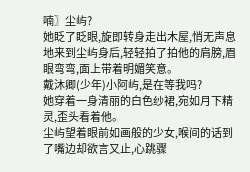喃〗尘屿?
她眨了眨眼,旋即转身走出木屋,悄无声息地来到尘屿身后,轻轻拍了拍他的肩膀,眉眼弯弯,面上带着明媚笑意。
戴沐卿(少年)小阿屿,是在等我吗?
她穿着一身清丽的白色纱裙,宛如月下精灵,歪头看着他。
尘屿望着眼前如画般的少女,喉间的话到了嘴边却欲言又止,心跳骤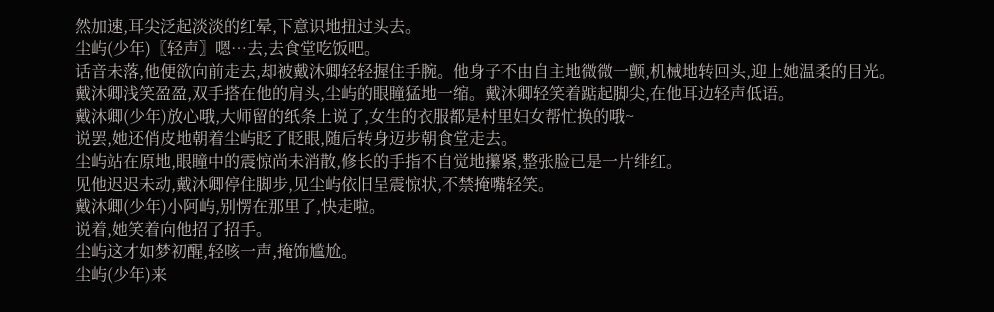然加速,耳尖泛起淡淡的红晕,下意识地扭过头去。
尘屿(少年)〖轻声〗嗯…去,去食堂吃饭吧。
话音未落,他便欲向前走去,却被戴沐卿轻轻握住手腕。他身子不由自主地微微一颤,机械地转回头,迎上她温柔的目光。
戴沐卿浅笑盈盈,双手搭在他的肩头,尘屿的眼瞳猛地一缩。戴沐卿轻笑着踮起脚尖,在他耳边轻声低语。
戴沐卿(少年)放心哦,大师留的纸条上说了,女生的衣服都是村里妇女帮忙换的哦~
说罢,她还俏皮地朝着尘屿眨了眨眼,随后转身迈步朝食堂走去。
尘屿站在原地,眼瞳中的震惊尚未消散,修长的手指不自觉地攥紧,整张脸已是一片绯红。
见他迟迟未动,戴沐卿停住脚步,见尘屿依旧呈震惊状,不禁掩嘴轻笑。
戴沐卿(少年)小阿屿,别愣在那里了,快走啦。
说着,她笑着向他招了招手。
尘屿这才如梦初醒,轻咳一声,掩饰尴尬。
尘屿(少年)来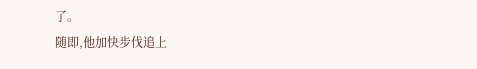了。
随即,他加快步伐追上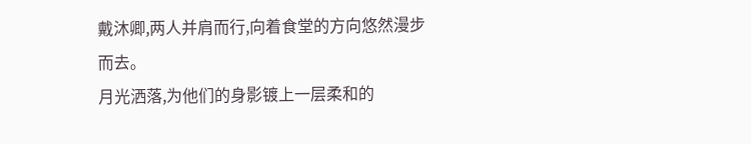戴沐卿,两人并肩而行,向着食堂的方向悠然漫步而去。
月光洒落,为他们的身影镀上一层柔和的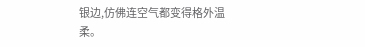银边,仿佛连空气都变得格外温柔。